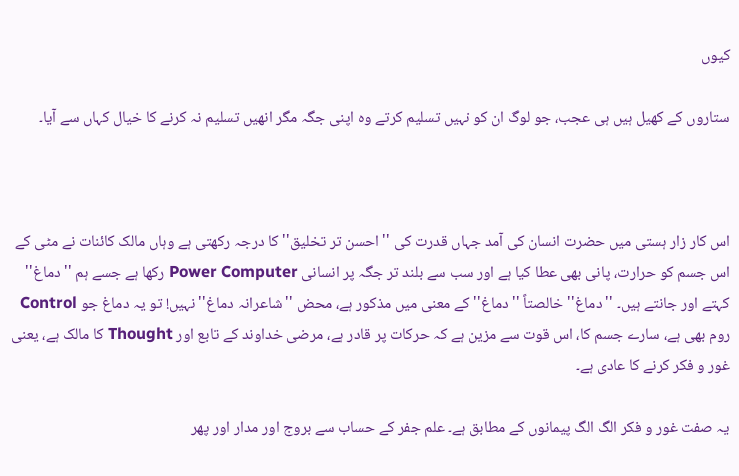کیوں

ستاروں کے کھیل ہیں ہی عجب، جو لوگ ان کو نہیں تسلیم کرتے وہ اپنی جگہ مگر انھیں تسلیم نہ کرنے کا خیال کہاں سے آیا۔



اس کار زار ہستی میں حضرت انسان کی آمد جہاں قدرت کی ''احسن تر تخلیق'' کا درجہ رکھتی ہے وہاں مالک کائنات نے مٹی کے اس جسم کو حرارت، پانی بھی عطا کیا ہے اور سب سے بلند تر جگہ پر انسانی Power Computer رکھا ہے جسے ہم ''دماغ'' کہتے اور جانتے ہیں۔ ''دماغ'' خالصتاً ''دماغ'' کے معنی میں مذکور ہے، محض ''شاعرانہ دماغ'' نہیں! تو یہ دماغ جو Control روم بھی ہے، سارے جسم کا، اس قوت سے مزین ہے کہ حرکات پر قادر ہے، مرضی خداوند کے تابع اور Thought کا مالک ہے، یعنی غور و فکر کرنے کا عادی ہے۔

یہ صفت غور و فکر الگ الگ پیمانوں کے مطابق ہے۔ علم جفر کے حساب سے بروج اور مدار اور پھر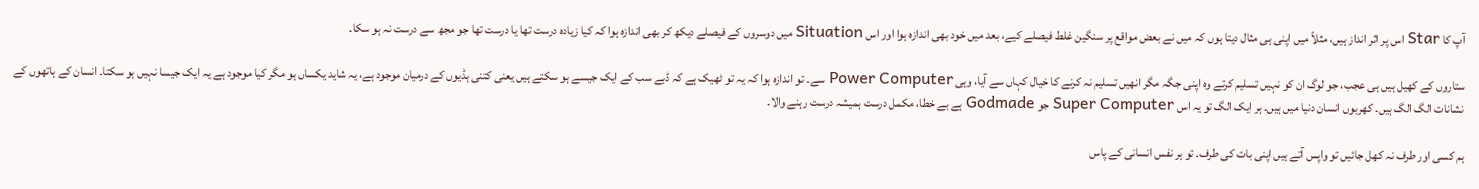آپ کا Star اس پر اثر انداز ہیں، مثلاً میں اپنی ہی مثال دیتا ہوں کہ میں نے بعض مواقع پر سنگین غلط فیصلے کیے، بعد میں خود بھی اندازہ ہوا اور اس Situation میں دوسروں کے فیصلے دیکھ کر بھی اندازہ ہوا کہ کیا زیادہ درست تھا یا درست تھا جو مجھ سے درست نہ ہو سکا۔

ستاروں کے کھیل ہیں ہی عجب، جو لوگ ان کو نہیں تسلیم کرتے وہ اپنی جگہ مگر انھیں تسلیم نہ کرنے کا خیال کہاں سے آیا، وہی Power Computer سے۔ تو اندازہ ہوا کہ یہ تو ٹھیک ہے کہ ڈبے سب کے ایک جیسے ہو سکتے ہیں یعنی کتنی ہڈیوں کے درمیان موجود ہے، یہ شاید یکساں ہو مگر کیا موجود ہے یہ ایک جیسا نہیں ہو سکتا۔ انسان کے ہاتھوں کے نشانات الگ الگ ہیں۔ کھربوں انسان دنیا میں ہیں۔ ہر ایک الگ تو یہ اس Super Computer جو Godmade ہے بے خطا، مکمل درست ہمیشہ درست رہنے والا۔

ہم کسی اور طرف نہ کھل جائیں تو واپس آتے ہیں اپنی بات کی طرف۔ تو ہر نفس انسانی کے پاس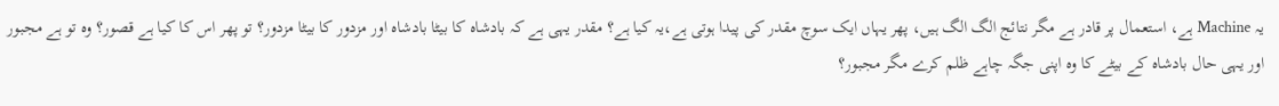یہ Machine ہے، استعمال پر قادر ہے مگر نتائج الگ الگ ہیں، پھر یہاں ایک سوچ مقدر کی پیدا ہوتی ہے،یہ کیا ہے؟ مقدر یہی ہے کہ بادشاہ کا بیٹا بادشاہ اور مزدور کا بیٹا مزدور؟ تو پھر اس کا کیا ہے قصور؟ وہ تو ہے مجبور اور یہی حال بادشاہ کے بیٹے کا وہ اپنی جگہ چاہے ظلم کرے مگر مجبور؟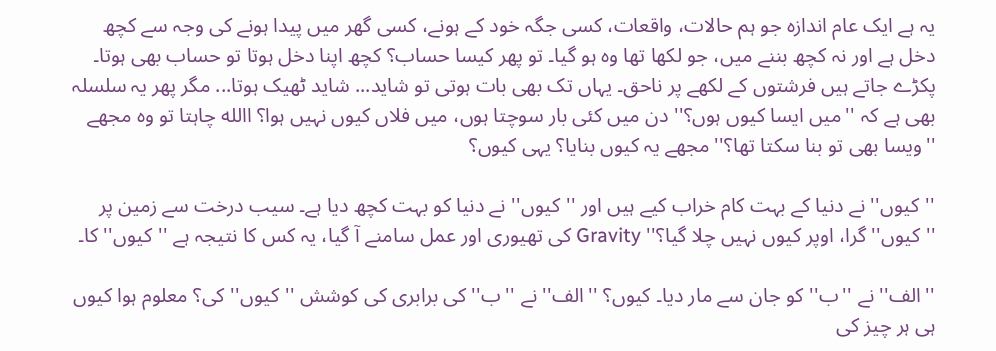یہ ہے ایک عام اندازہ جو ہم حالات، واقعات، کسی جگہ خود کے ہونے، کسی گھر میں پیدا ہونے کی وجہ سے کچھ دخل ہے اور نہ کچھ بننے میں، جو لکھا تھا وہ ہو گیا۔ تو پھر کیسا حساب؟ کچھ اپنا دخل ہوتا تو حساب بھی ہوتا۔ پکڑے جاتے ہیں فرشتوں کے لکھے پر ناحق۔ یہاں تک بھی بات ہوتی تو شاید... شاید ٹھیک ہوتا... مگر پھر یہ سلسلہ بھی ہے کہ ''میں ایسا کیوں ہوں؟'' دن میں کئی بار سوچتا ہوں، میں فلاں کیوں نہیں ہوا؟ االله چاہتا تو وہ مجھے ''ویسا بھی تو بنا سکتا تھا؟'' مجھے یہ کیوں بنایا؟ یہی کیوں؟

''کیوں'' نے دنیا کے بہت کام خراب کیے ہیں اور ''کیوں'' نے دنیا کو بہت کچھ دیا ہے۔ سیب درخت سے زمین پر ''کیوں'' گرا، اوپر کیوں نہیں چلا گیا؟'' Gravity کی تھیوری اور عمل سامنے آ گیا، یہ کس کا نتیجہ ہے ''کیوں'' کا۔

''الف'' نے ''ب'' کو جان سے مار دیا۔ کیوں؟ ''الف'' نے ''ب'' کی برابری کی کوشش ''کیوں'' کی؟ معلوم ہوا کیوں ہی ہر چیز کی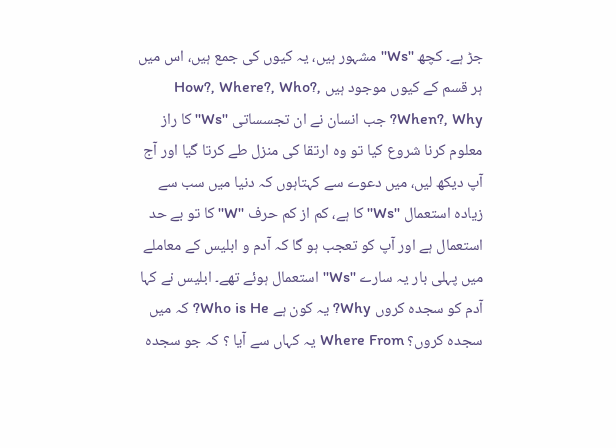جڑ ہے۔ کچھ ''Ws'' مشہور ہیں، یہ کیوں کی جمع ہیں، اس میں ہر قسم کے کیوں موجود ہیں How?, Where?, Who?, When?, Why? جب انسان نے ان تجسساتی ''Ws'' کا راز معلوم کرنا شروع کیا تو وہ ارتقا کی منزل طے کرتا گیا اور آج آپ دیکھ لیں، میں دعوے سے کہتاہوں کہ دنیا میں سب سے زیادہ استعمال ''Ws'' کا ہے، کم از کم حرف ''W'' کا تو بے حد استعمال ہے اور آپ کو تعجب ہو گا کہ آدم و ابلیس کے معاملے میں پہلی بار یہ سارے ''Ws'' استعمال ہوئے تھے۔ ابلیس نے کہا آدم کو سجدہ کروں Why? یہ کون ہے Who is He? کہ میں سجدہ کروں؟ Where From یہ کہاں سے آیا ؟ کہ جو سجدہ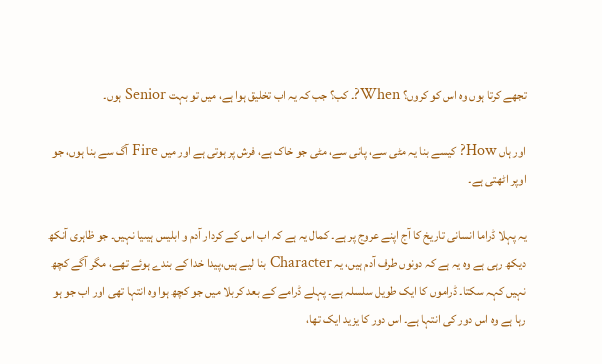تجھے کرتا ہوں وہ اس کو کروں؟ When?۔ کب؟ جب کہ یہ اب تخلیق ہوا ہے، میں تو بہت Senior ہوں۔

اور ہاں How? کیسے بنا یہ مٹی سے، پانی سے، مٹی جو خاک ہے، فرش پر ہوتی ہے اور میں Fire آگ سے بنا ہوں، جو اوپر اٹھتی ہے۔

یہ پہلا ڈراما انسانی تاریخ کا آج اپنے عروج پر ہے۔ کمال یہ ہے کہ اب اس کے کردار آدم و ابلیس ہیںیا نہیں۔ جو ظاہری آنکھ دیکھ رہی ہے وہ یہ ہے کہ دونوں طرف آدم ہیں، یہ Character بنا لیے ہیں،پیدا خدا کے بندے ہوئے تھے، مگر آگے کچھ نہیں کہہ سکتا۔ ڈراموں کا ایک طویل سلسلہ ہے۔ پہلے ڈرامے کے بعد کربلا میں جو کچھ ہوا وہ انتہا تھی اور اب جو ہو رہا ہے وہ اس دور کی انتہا ہے۔ اس دور کا یزید ایک تھا،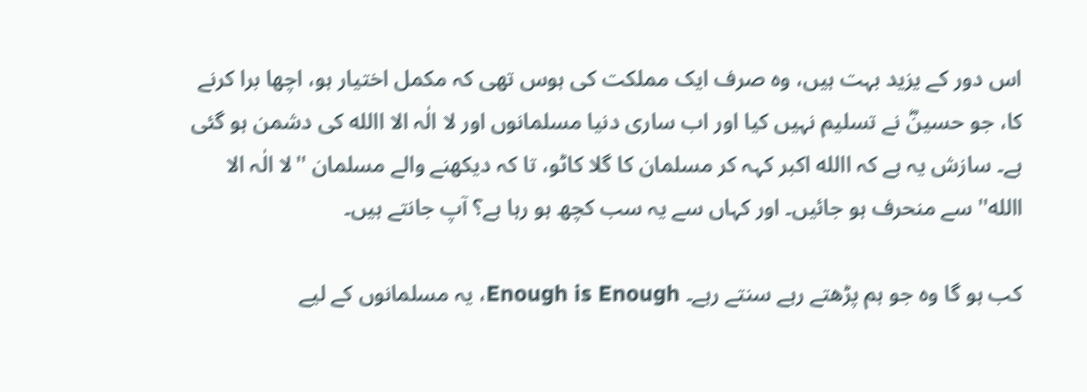اس دور کے یزید بہت ہیں، وہ صرف ایک مملکت کی ہوس تھی کہ مکمل اختیار ہو، اچھا برا کرنے کا، جو حسینؓ نے تسلیم نہیں کیا اور اب ساری دنیا مسلمانوں اور لا الٰہ الا االله کی دشمن ہو گئی ہے۔ سازش یہ ہے کہ االله اکبر کہہ کر مسلمان کا گلا کاٹو، تا کہ دیکھنے والے مسلمان ''لا الٰہ الا االله'' سے منحرف ہو جائیں۔ اور کہاں سے یہ سب کچھ ہو رہا ہے؟ آپ جانتے ہیں۔

کب ہو گا وہ جو ہم پڑھتے رہے سنتے رہے۔ Enough is Enough، یہ مسلمانوں کے لیے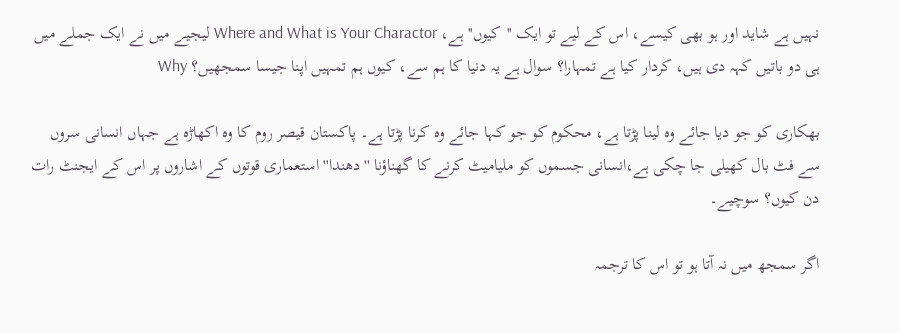نہیں ہے شاید اور ہو بھی کیسے، اس کے لیے تو ایک ''کیوں'' ہے، Where and What is Your Charactor لیجیے میں نے ایک جملے میں ہی دو باتیں کہہ دی ہیں، کردار کیا ہے تمہارا؟ سوال ہے یہ دنیا کا ہم سے، کیوں ہم تمہیں اپنا جیسا سمجھیں؟ Why

بھکاری کو جو دیا جائے وہ لینا پڑتا ہے، محکوم کو جو کہا جائے وہ کرنا پڑتا ہے۔ پاکستان قیصر روم کا وہ اکھاڑہ ہے جہاں انسانی سروں سے فٹ بال کھیلی جا چکی ہے،انسانی جسموں کو ملیامیٹ کرنے کا گھناؤنا ''دھندا'' استعماری قوتوں کے اشاروں پر اس کے ایجنٹ رات دن کیوں؟ سوچیے۔

اگر سمجھ میں نہ آتا ہو تو اس کا ترجمہ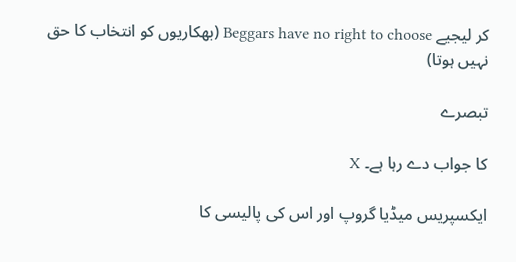کر لیجیے Beggars have no right to choose (بھکاریوں کو انتخاب کا حق نہیں ہوتا)

تبصرے

کا جواب دے رہا ہے۔ X

ایکسپریس میڈیا گروپ اور اس کی پالیسی کا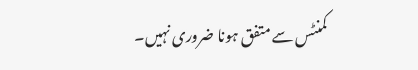کمنٹس سے متفق ہونا ضروری نہیں۔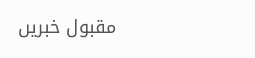مقبول خبریں